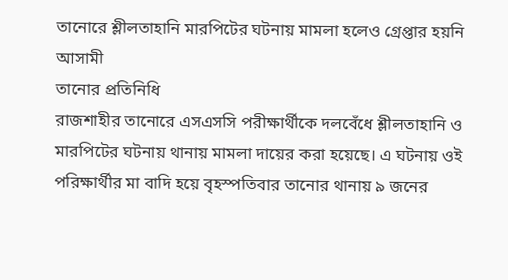তানোরে শ্লীলতাহানি মারপিটের ঘটনায় মামলা হলেও গ্রেপ্তার হয়নি আসামী
তানোর প্রতিনিধি
রাজশাহীর তানোরে এসএসসি পরীক্ষার্থীকে দলবেঁধে শ্লীলতাহানি ও মারপিটের ঘটনায় থানায় মামলা দায়ের করা হয়েছে। এ ঘটনায় ওই পরিক্ষার্থীর মা বাদি হয়ে বৃহস্পতিবার তানোর থানায় ৯ জনের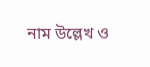নাম উল্লেখ ও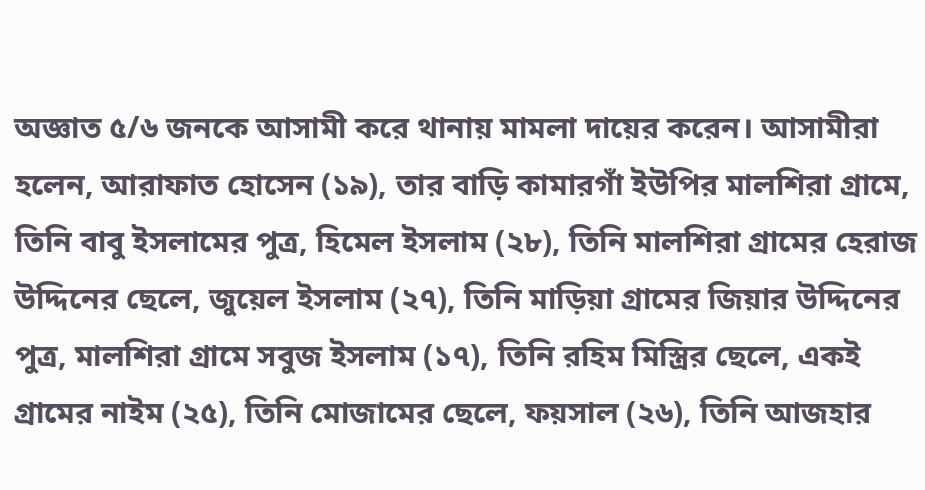অজ্ঞাত ৫/৬ জনকে আসামী করে থানায় মামলা দায়ের করেন। আসামীরা হলেন, আরাফাত হোসেন (১৯), তার বাড়ি কামারগাঁ ইউপির মালশিরা গ্রামে, তিনি বাবু ইসলামের পুত্র, হিমেল ইসলাম (২৮), তিনি মালশিরা গ্রামের হেরাজ উদ্দিনের ছেলে, জুয়েল ইসলাম (২৭), তিনি মাড়িয়া গ্রামের জিয়ার উদ্দিনের পুত্র, মালশিরা গ্রামে সবুজ ইসলাম (১৭), তিনি রহিম মিস্ত্রির ছেলে, একই গ্রামের নাইম (২৫), তিনি মোজামের ছেলে, ফয়সাল (২৬), তিনি আজহার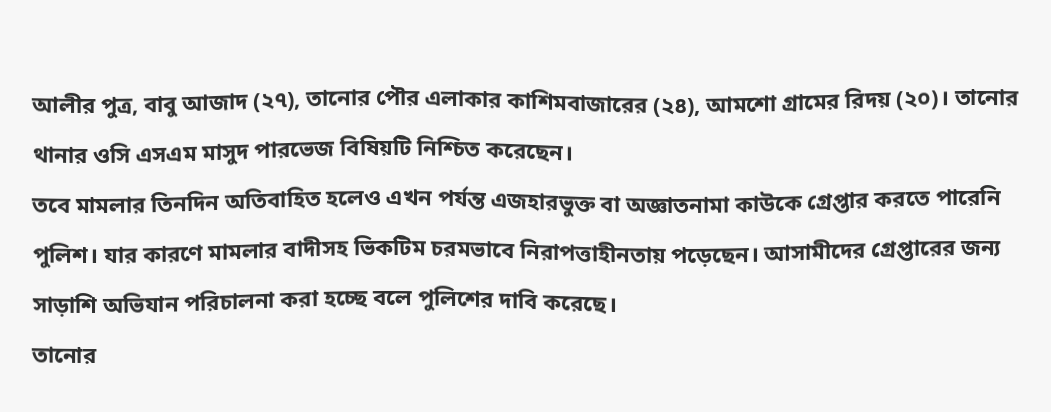আলীর পুত্র, বাবু আজাদ (২৭), তানোর পৌর এলাকার কাশিমবাজারের (২৪), আমশো গ্রামের রিদয় (২০)। তানোর থানার ওসি এসএম মাসুদ পারভেজ বিষিয়টি নিশ্চিত করেছেন।
তবে মামলার তিনদিন অতিবাহিত হলেও এখন পর্যন্ত এজহারভুক্ত বা অজ্ঞাতনামা কাউকে গ্রেপ্তার করতে পারেনি পুলিশ। যার কারণে মামলার বাদীসহ ভিকটিম চরমভাবে নিরাপত্তাহীনতায় পড়েছেন। আসামীদের গ্রেপ্তারের জন্য সাড়াশি অভিযান পরিচালনা করা হচ্ছে বলে পুলিশের দাবি করেছে।
তানোর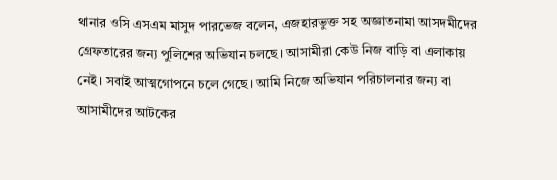থানার ওসি এসএম মাসুদ পারভেজ বলেন, এজহারভুক্ত সহ অজ্ঞাতনামা আসদমীদের গ্রেফতারের জন্য পুলিশের অভিযান চলছে। আসামীরা কেউ নিজ বাড়ি বা এলাকায় নেই। সবাই আত্মগোপনে চলে গেছে। আমি নিজে অভিযান পরিচালনার জন্য বা আসামীদের আটকের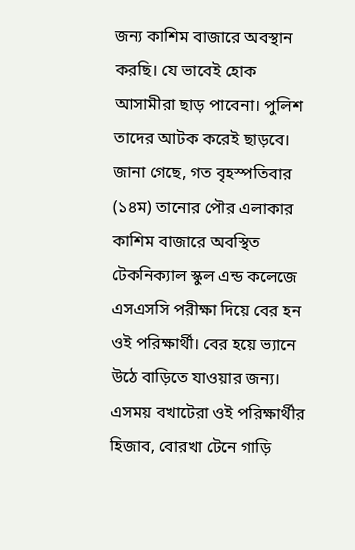জন্য কাশিম বাজারে অবস্থান করছি। যে ভাবেই হোক আসামীরা ছাড় পাবেনা। পুলিশ তাদের আটক করেই ছাড়বে।
জানা গেছে, গত বৃহস্পতিবার (১৪ম) তানোর পৌর এলাকার কাশিম বাজারে অবস্থিত টেকনিক্যাল স্কুল এন্ড কলেজে এসএসসি পরীক্ষা দিয়ে বের হন ওই পরিক্ষার্থী। বের হয়ে ভ্যানে উঠে বাড়িতে যাওয়ার জন্য। এসময় বখাটেরা ওই পরিক্ষার্থীর হিজাব, বোরখা টেনে গাড়ি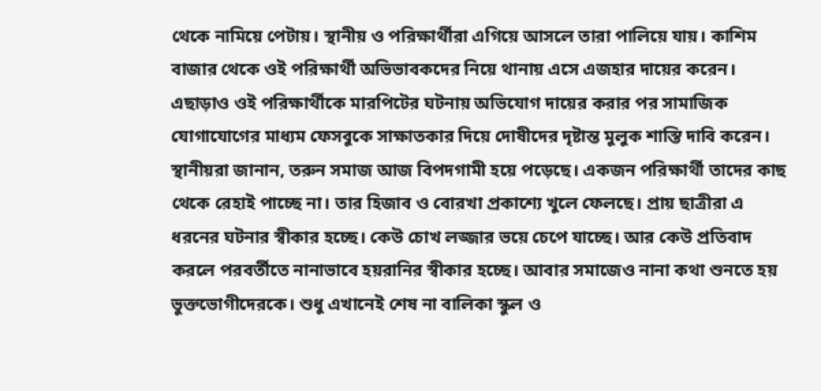থেকে নামিয়ে পেটায়। স্থানীয় ও পরিক্ষার্থীরা এগিয়ে আসলে তারা পালিয়ে যায়। কাশিম বাজার থেকে ওই পরিক্ষার্থী অভিভাবকদের নিয়ে থানায় এসে এজহার দায়ের করেন। এছাড়াও ওই পরিক্ষার্থীকে মারপিটের ঘটনায় অভিযোগ দায়ের করার পর সামাজিক যোগাযোগের মাধ্যম ফেসবুকে সাক্ষাতকার দিয়ে দোষীদের দৃষ্টান্ত মুলুক শাস্তি দাবি করেন।
স্থানীয়রা জানান, তরুন সমাজ আজ বিপদগামী হয়ে পড়েছে। একজন পরিক্ষার্থী তাদের কাছ থেকে রেহাই পাচ্ছে না। তার হিজাব ও বোরখা প্রকাশ্যে খুলে ফেলছে। প্রায় ছাত্রীরা এ ধরনের ঘটনার স্বীকার হচ্ছে। কেউ চোখ লজ্জার ভয়ে চেপে যাচ্ছে। আর কেউ প্রতিবাদ করলে পরবর্তীতে নানাভাবে হয়রানির স্বীকার হচ্ছে। আবার সমাজেও নানা কথা শুনতে হয় ভুক্তভোগীদেরকে। শুধু এখানেই শেষ না বালিকা স্কুল ও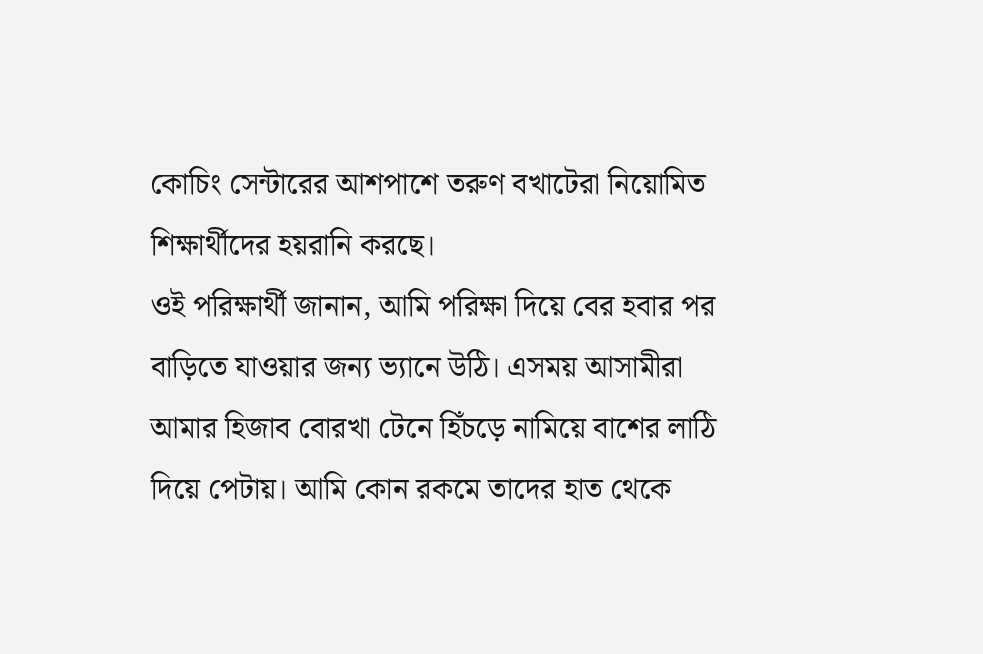কোচিং সেন্টারের আশপাশে তরুণ বখাটেরা নিয়োমিত শিক্ষার্থীদের হয়রানি করছে।
ওই পরিক্ষার্থী জানান, আমি পরিক্ষা দিয়ে বের হবার পর বাড়িতে যাওয়ার জন্য ভ্যানে উঠি। এসময় আসামীরা আমার হিজাব বোরখা টেনে হিঁচড়ে নামিয়ে বাশের লাঠি দিয়ে পেটায়। আমি কোন রকমে তাদের হাত থেকে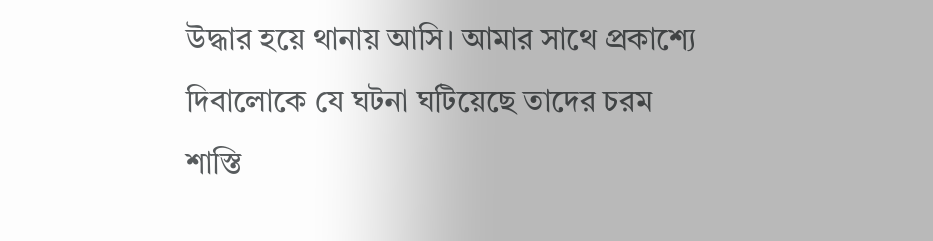উদ্ধার হয়ে থানায় আসি। আমার সাথে প্রকাশ্যে দিবালোকে যে ঘটনা ঘটিয়েছে তাদের চরম শাস্তি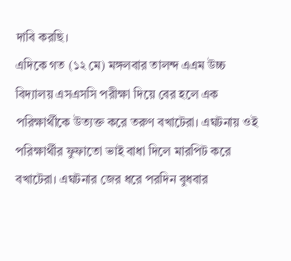দাবি করছি।
এদিকে গত (১২ মে) মঙ্গলবার তালন্দ এএম উচ্চ বিদ্যালয় এসএসসি পরীক্ষা দিয়ে বের হলে এক পরিক্ষার্থীকে উত্যক্ত করে তরুণ বখাটেরা। এঘটনায় ওই পরিক্ষার্থীর ফুফাতো ভাই বাধা দিলে মারপিট করে বখাটেরা। এঘটনার জের ধরে পরদিন বুধবার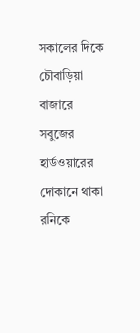সকালের দিকে চৌবাড়িয়া বাজারে সবুজের হার্ডওয়ারের দোকানে থাকা রনিকে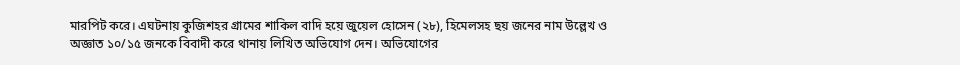মারপিট করে। এঘটনায় কুজিশহর গ্রামের শাকিল বাদি হয়ে জুয়েল হোসেন (২৮), হিমেলসহ ছয় জনের নাম উল্লেখ ও অজ্ঞাত ১০/১৫ জনকে বিবাদী করে থানায় লিখিত অভিযোগ দেন। অভিযোগের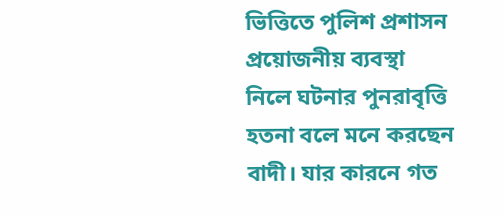ভিত্তিতে পুলিশ প্রশাসন প্রয়োজনীয় ব্যবস্থা নিলে ঘটনার পুনরাবৃত্তি হতনা বলে মনে করছেন বাদী। যার কারনে গত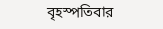বৃহস্পতিবার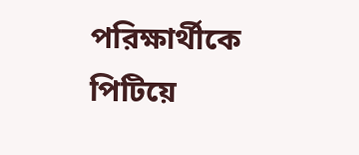পরিক্ষার্থীকে পিটিয়ে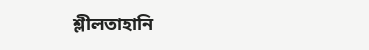শ্লীলতাহানি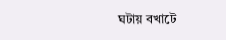ঘটায় বখাটে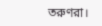তরুণরা।